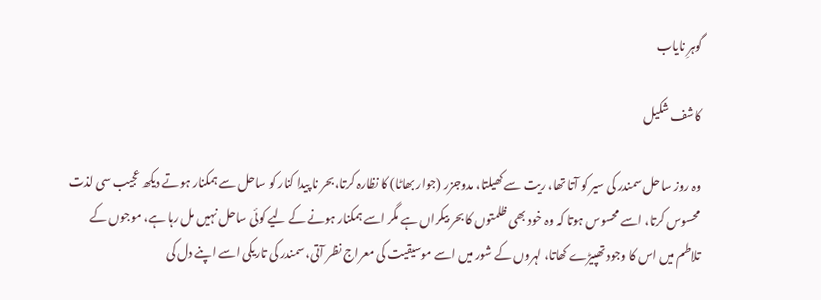گوہرِ نایاب

کاشف شکیل

وہ روز ساحل سمندر کی سیر کو آتا تھا، ریت سے کھیلتا، مدوجزر (جوار بھاٹا) کا نظارہ کرتا،بحر نا پیدا کنار کو ساحل سے ہمکنار ہوتے دیکھ عجیب سی لذت محسوس کرتا، اسے محسوس ہوتا کہ وہ خود بھی ظلمتوں کا بحر بیکراں ہے مگر اسے ہمکنار ہونے کے لیے کوئی ساحل نہیں مل رہا ہے، موجوں کے تلاطم میں اس کا وجود تھپیڑے کھاتا، لہروں کے شور میں اسے موسیقیت کی معراج نظر آتی، سمندر کی تاریکی اسے اپنے دل کی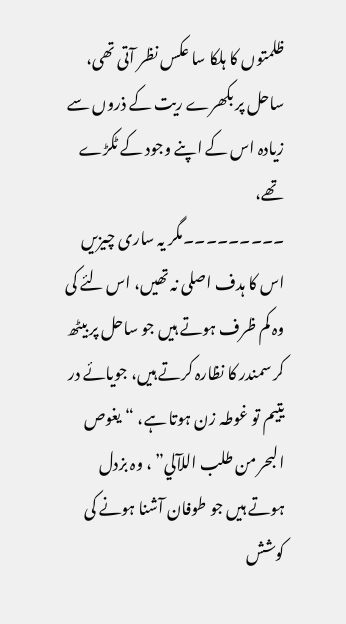ظلمتوں کا ہلکا سا عکس نظر آتی تھی، ساحل پر بکھرے ریت کے ذروں سے زیادہ اس کے اپنے وجود کے ٹکڑے تھے،
۔۔۔۔۔۔۔۔۔مگر یہ ساری چیزیں اس کا ہدف اصلی نہ تھیں، اس لئے کی وہ کم ظرف ہوتے ہیں جو ساحل پر بیٹھ کر سمندر کا نظارہ کرتے ہیں، جویائے در یتیم تو غوطہ زن ہوتا ہے، “یغوص البحر من طلب اللآلي” ، وہ بزدل ہوتے ہیں جو طوفان آشنا ہونے کی کوشش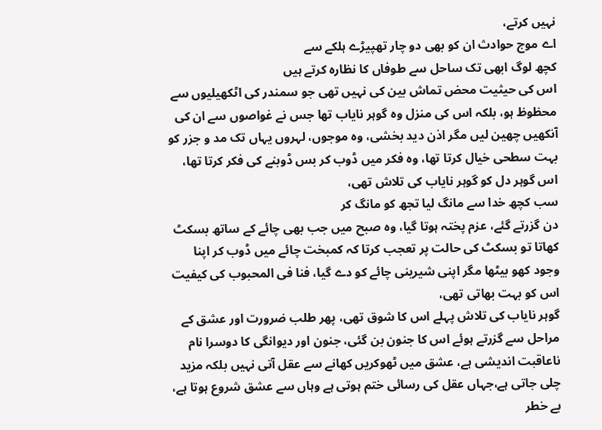نہیں کرتے،
اے موج حوادث ان کو بھی دو چار تھپیڑے ہلکے سے
کچھ لوگ ابھی تک ساحل سے طوفاں کا نظارہ کرتے ہیں
اس کی حیثیت محض تماش بین کی نہیں تھی جو سمندر کی اٹکھیلیوں سے محظوظ ہو، بلکہ اس کی منزل وہ گوہر نایاب تھا جس نے غواصوں سے ان کی آنکھیں چھین لیں مگر اذن دید بخشی، وہ موجوں، لہروں یہاں تک مد و جزر کو بہت سطحی خیال کرتا تھا، وہ فکر میں ڈوب کر بس ڈوبنے کی فکر کرتا تھا، اس گوہر دل کو گوہر نایاب کی تلاش تھی،
سب کچھ خدا سے مانگ لیا تجھ کو مانگ کر
دن گزرتے گئے، عزم پختہ ہوتا گیا، وہ صبح میں جب بھی چائے کے ساتھ بسکٹ کھاتا تو بسکٹ کی حالت پر تعجب کرتا کہ کمبخت چائے میں ڈوب کر اپنا وجود کھو بیٹھا مگر اپنی شیرینی چائے کو دے گیا، فنا فی المحبوب کی کیفیت اس کو بہت بھاتی تھی،
گوہر نایاب کی تلاش پہلے اس کا شوق تھی، پھر طلب ضرورت اور عشق کے مراحل سے گزرتے ہوئے اس کا جنون بن گئی، جنون اور دیوانگی کا دوسرا نام ناعاقبت اندیشی ہے، عشق میں ٹھوکریں کھانے سے عقل آتی نہیں بلکہ مزید چلی جاتی ہے،جہاں عقل کی رسائی ختم ہوتی ہے وہاں سے عشق شروع ہوتا ہے،
بے خطر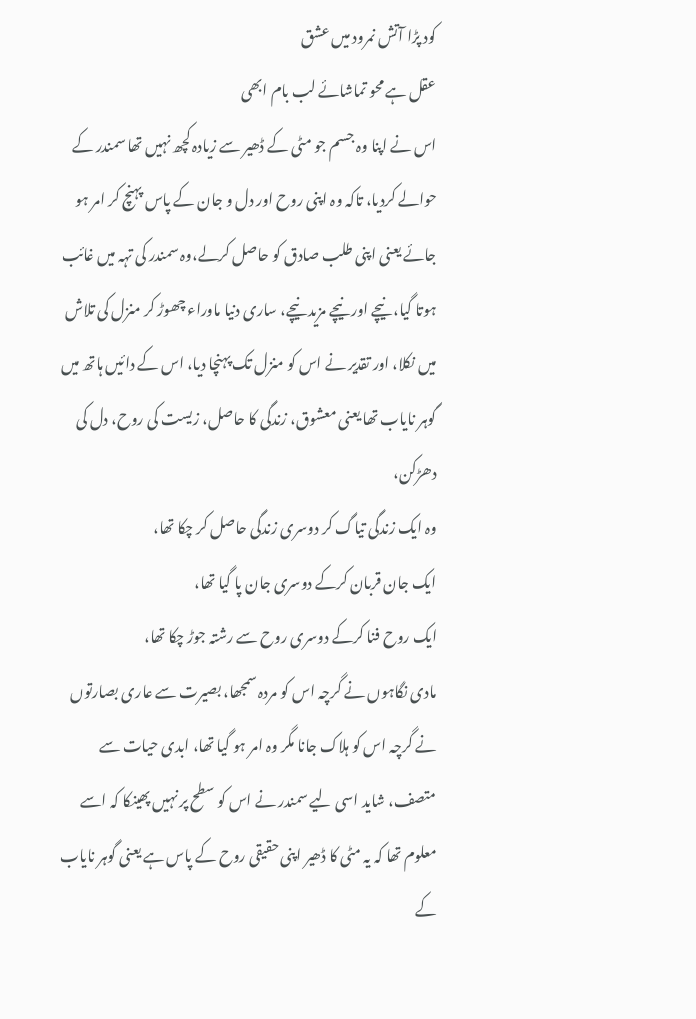کود پڑا آتش نمرود میں عشق
عقل ہے محو تماشائے لب بام ابھی
اس نے اپنا وہ جسم جو مٹی کے ڈھیر سے زیادہ کچھ نہیں تھا سمندر کے حوالے کردیا، تاکہ وہ اپنی روح اور دل و جان کے پاس پہنچ کر امر ہو جائے یعنی اپنی طلب صادق کو حاصل کرلے،وہ سمندر کی تہہ میں غائب ہوتا گیا، نیچے اور نیچے مزید نیچے، ساری دنیا ماوراء چھوڑ کر منزل کی تلاش میں نکلا، اور تقدیر نے اس کو منزل تک پہنچا دیا، اس کے دائیں ہاتھ میں گوہر نایاب تھا یعنی معشوق، زندگی کا حاصل، زیست کی روح، دل کی دھڑکن،
وہ ایک زندگی تیاگ کر دوسری زندگی حاصل کر چکا تھا،
ایک جان قربان کرکے دوسری جان پا گیا تھا،
ایک روح فنا کرکے دوسری روح سے رشتہ جوڑ چکا تھا،
مادی نگاہوں نے گرچہ اس کو مردہ سمجھا، بصیرت سے عاری بصارتوں نے گرچہ اس کو ہلاک جانا مگر وہ امر ہو گیا تھا، ابدی حیات سے متصف، شاید اسی لیے سمندر نے اس کو سطح پر نہیں پھینکا کہ اسے معلوم تھا کہ یہ مٹی کا ڈھیر اپنی حقیقی روح کے پاس ہے یعنی گوہر نایاب کے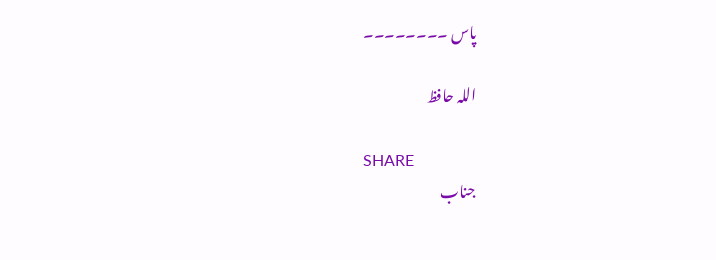پاس ۔۔۔۔۔۔۔۔

اللہ حافظ

SHARE
جناب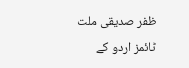ظفر صدیقی ملت ٹائمز اردو کے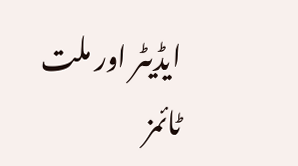ایڈیٹر اور ملت ٹائمز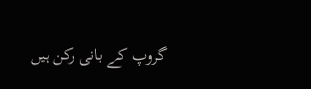گروپ کے بانی رکن ہیں